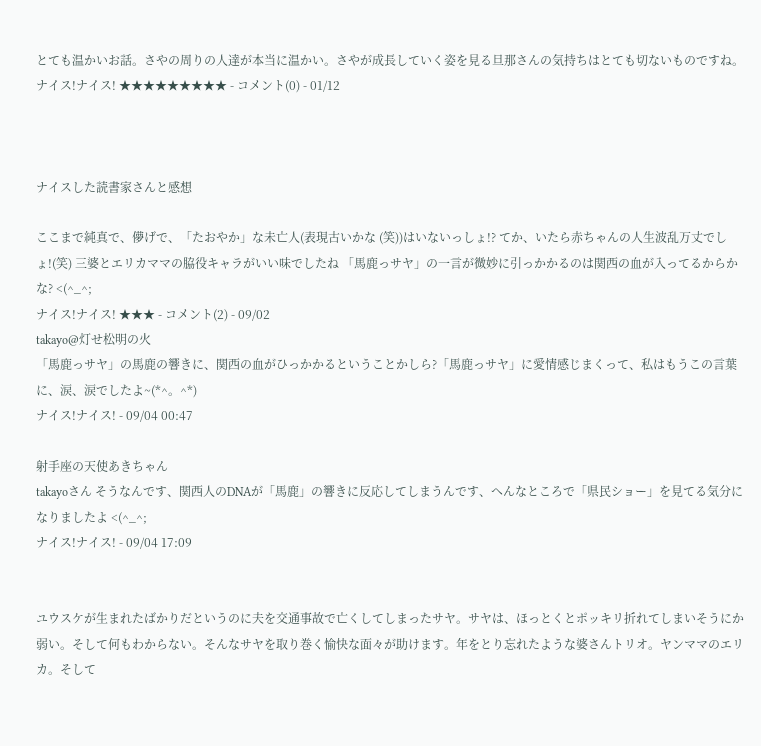とても温かいお話。さやの周りの人達が本当に温かい。さやが成長していく姿を見る旦那さんの気持ちはとても切ないものですね。
ナイス!ナイス! ★★★★★★★★★ - コメント(0) - 01/12



ナイスした読書家さんと感想

ここまで純真で、儚げで、「たおやか」な未亡人(表現古いかな (笑))はいないっしょ!? てか、いたら赤ちゃんの人生波乱万丈でしょ!(笑) 三婆とエリカママの脇役キャラがいい味でしたね 「馬鹿っサヤ」の一言が微妙に引っかかるのは関西の血が入ってるからかな? <(^_^;
ナイス!ナイス! ★★★ - コメント(2) - 09/02
takayo@灯せ松明の火
「馬鹿っサヤ」の馬鹿の響きに、関西の血がひっかかるということかしら?「馬鹿っサヤ」に愛情感じまくって、私はもうこの言葉に、涙、涙でしたよ~(*^。^*)
ナイス!ナイス! - 09/04 00:47

射手座の天使あきちゃん
takayoさん そうなんです、関西人のDNAが「馬鹿」の響きに反応してしまうんです、へんなところで「県民ショー」を見てる気分になりましたよ <(^_^;
ナイス!ナイス! - 09/04 17:09


ユウスケが生まれたばかりだというのに夫を交通事故で亡くしてしまったサヤ。サヤは、ほっとくとポッキリ折れてしまいそうにか弱い。そして何もわからない。そんなサヤを取り巻く愉快な面々が助けます。年をとり忘れたような婆さんトリオ。ヤンママのエリカ。そして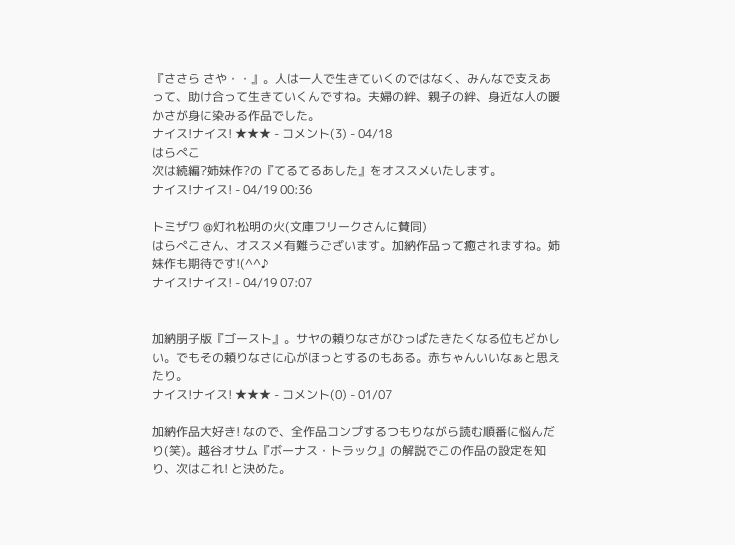『ささら さや・・』。人は一人で生きていくのではなく、みんなで支えあって、助け合って生きていくんですね。夫婦の絆、親子の絆、身近な人の暖かさが身に染みる作品でした。
ナイス!ナイス! ★★★ - コメント(3) - 04/18
はらぺこ
次は続編?姉妹作?の『てるてるあした』をオススメいたします。
ナイス!ナイス! - 04/19 00:36

トミザワ @灯れ松明の火(文庫フリークさんに賛同)
はらぺこさん、オススメ有難うございます。加納作品って癒されますね。姉妹作も期待です!(^^♪
ナイス!ナイス! - 04/19 07:07


加納朋子版『ゴースト』。サヤの頼りなさがひっぱたきたくなる位もどかしい。でもその頼りなさに心がほっとするのもある。赤ちゃんいいなぁと思えたり。
ナイス!ナイス! ★★★ - コメント(0) - 01/07

加納作品大好き! なので、全作品コンプするつもりながら読む順番に悩んだり(笑)。越谷オサム『ボーナス・トラック』の解説でこの作品の設定を知り、次はこれ! と決めた。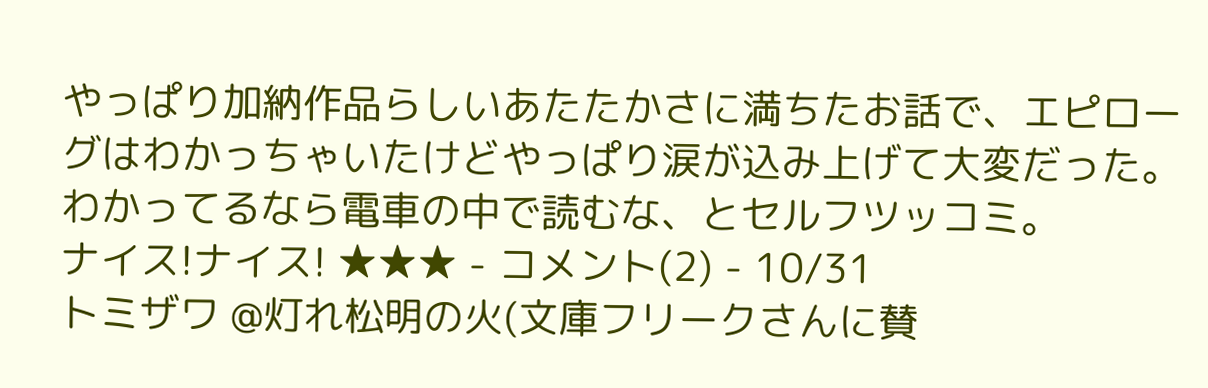やっぱり加納作品らしいあたたかさに満ちたお話で、エピローグはわかっちゃいたけどやっぱり涙が込み上げて大変だった。わかってるなら電車の中で読むな、とセルフツッコミ。
ナイス!ナイス! ★★★ - コメント(2) - 10/31
トミザワ @灯れ松明の火(文庫フリークさんに賛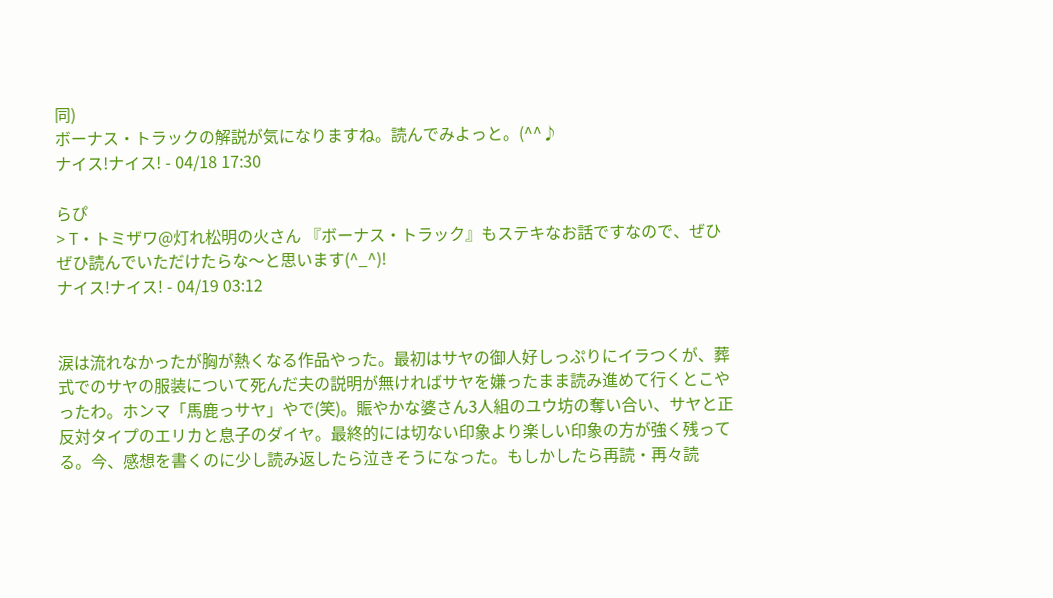同)
ボーナス・トラックの解説が気になりますね。読んでみよっと。(^^♪
ナイス!ナイス! - 04/18 17:30

らぴ
> T・トミザワ@灯れ松明の火さん 『ボーナス・トラック』もステキなお話ですなので、ぜひぜひ読んでいただけたらな〜と思います(^_^)!
ナイス!ナイス! - 04/19 03:12


涙は流れなかったが胸が熱くなる作品やった。最初はサヤの御人好しっぷりにイラつくが、葬式でのサヤの服装について死んだ夫の説明が無ければサヤを嫌ったまま読み進めて行くとこやったわ。ホンマ「馬鹿っサヤ」やで(笑)。賑やかな婆さん3人組のユウ坊の奪い合い、サヤと正反対タイプのエリカと息子のダイヤ。最終的には切ない印象より楽しい印象の方が強く残ってる。今、感想を書くのに少し読み返したら泣きそうになった。もしかしたら再読・再々読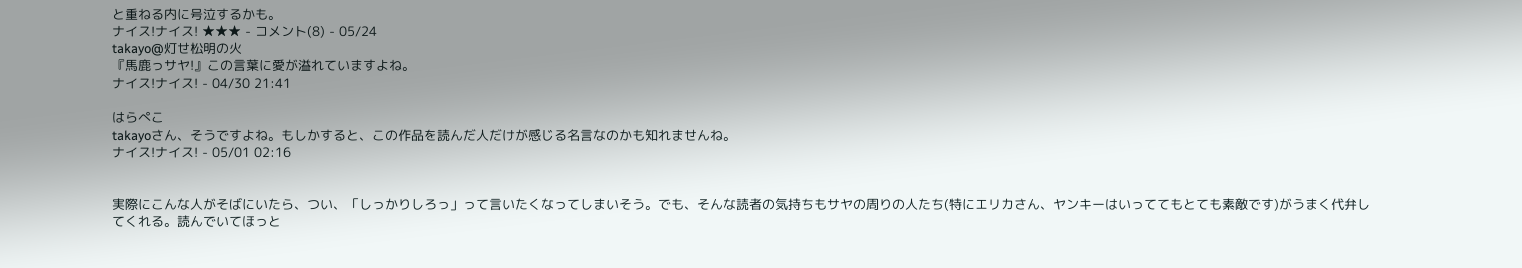と重ねる内に号泣するかも。
ナイス!ナイス! ★★★ - コメント(8) - 05/24
takayo@灯せ松明の火
『馬鹿っサヤ!』この言葉に愛が溢れていますよね。
ナイス!ナイス! - 04/30 21:41

はらぺこ
takayoさん、そうですよね。もしかすると、この作品を読んだ人だけが感じる名言なのかも知れませんね。
ナイス!ナイス! - 05/01 02:16


実際にこんな人がそばにいたら、つい、「しっかりしろっ」って言いたくなってしまいそう。でも、そんな読者の気持ちもサヤの周りの人たち(特にエリカさん、ヤンキーはいっててもとても素敵です)がうまく代弁してくれる。読んでいてほっと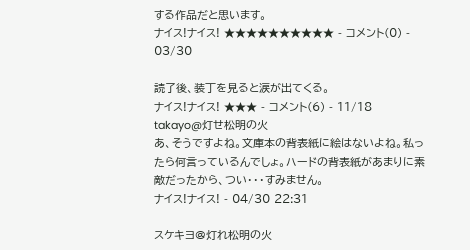する作品だと思います。
ナイス!ナイス! ★★★★★★★★★★ - コメント(0) - 03/30

読了後、装丁を見ると涙が出てくる。
ナイス!ナイス! ★★★ - コメント(6) - 11/18
takayo@灯せ松明の火
あ、そうですよね。文庫本の背表紙に絵はないよね。私ったら何言っているんでしょ。ハードの背表紙があまりに素敵だったから、つい・・・すみません。
ナイス!ナイス! - 04/30 22:31

スケキヨ@灯れ松明の火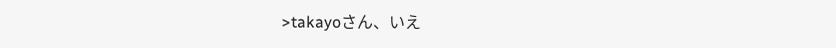>takayoさん、いえ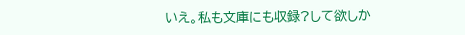いえ。私も文庫にも収録?して欲しか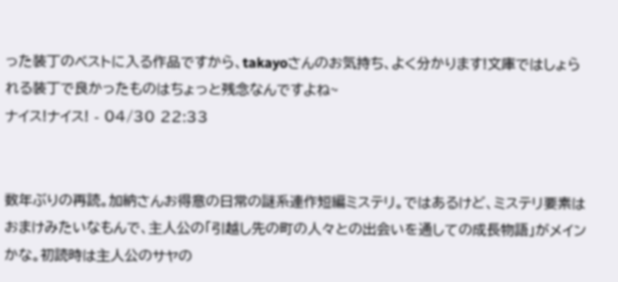った装丁のベストに入る作品ですから、takayoさんのお気持ち、よく分かります!文庫ではしょられる装丁で良かったものはちょっと残念なんですよね~
ナイス!ナイス! - 04/30 22:33


数年ぶりの再読。加納さんお得意の日常の謎系連作短編ミステリ。ではあるけど、ミステリ要素はおまけみたいなもんで、主人公の「引越し先の町の人々との出会いを通しての成長物語」がメインかな。初読時は主人公のサヤの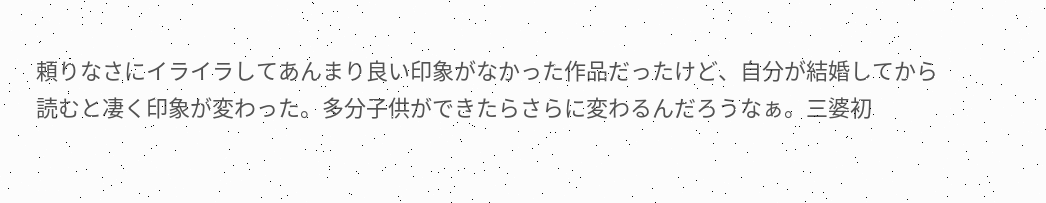頼りなさにイライラしてあんまり良い印象がなかった作品だったけど、自分が結婚してから読むと凄く印象が変わった。多分子供ができたらさらに変わるんだろうなぁ。三婆初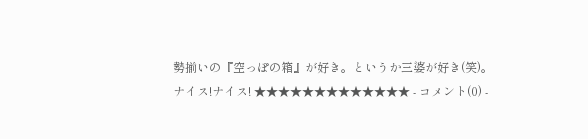勢揃いの『空っぽの箱』が好き。というか三婆が好き(笑)。
ナイス!ナイス! ★★★★★★★★★★★★★ - コメント(0) -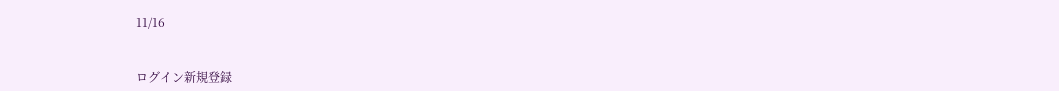11/16


ログイン新規登録